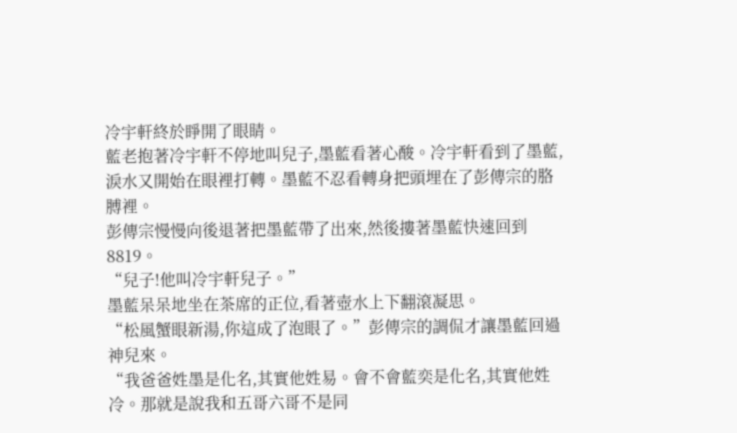冷宇軒終於睜開了眼睛。
藍老抱著冷宇軒不停地叫兒子,墨藍看著心酸。冷宇軒看到了墨藍,淚水又開始在眼裡打轉。墨藍不忍看轉身把頭埋在了彭傳宗的胳膊裡。
彭傳宗慢慢向後退著把墨藍帶了出來,然後摟著墨藍快速回到8819。
“兒子!他叫冷宇軒兒子。”
墨藍呆呆地坐在茶席的正位,看著壺水上下翻滾凝思。
“松風蟹眼新湯,你這成了泡眼了。”彭傳宗的調侃才讓墨藍回過神兒來。
“我爸爸姓墨是化名,其實他姓易。會不會藍奕是化名,其實他姓冷。那就是說我和五哥六哥不是同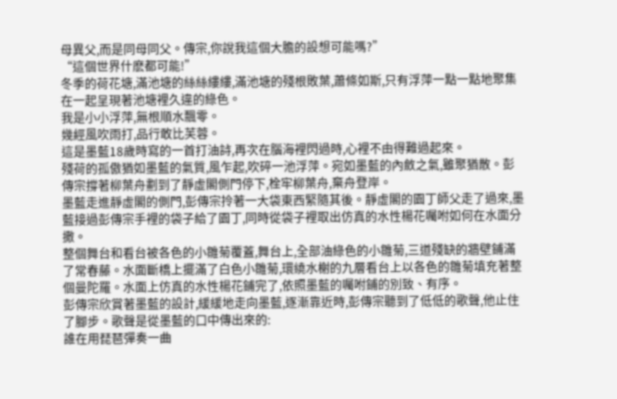母異父,而是同母同父。傳宗,你說我這個大膽的設想可能嗎?”
“這個世界什麽都可能!”
冬季的荷花塘,滿池塘的絲絲縷縷,滿池塘的殘根敗葉,蕭條如斯,只有浮萍一點一點地聚集在一起呈現著池塘裡久違的綠色。
我是小小浮萍,無根順水飄零。
幾經風吹雨打,品行敢比芙蓉。
這是墨藍18歲時寫的一首打油詩,再次在腦海裡閃過時,心裡不由得難過起來。
殘荷的孤傲猶如墨藍的氣質,風乍起,吹碎一池浮萍。宛如墨藍的內斂之氣,雖聚猶散。彭傳宗撐著柳葉舟劃到了靜虛閣側門停下,栓牢柳葉舟,棄舟登岸。
墨藍走進靜虛閣的側門,彭傳宗拎著一大袋東西緊隨其後。靜虛閣的園丁師父走了過來,墨藍接過彭傳宗手裡的袋子給了園丁,同時從袋子裡取出仿真的水性楊花囑咐如何在水面分撒。
整個舞台和看台被各色的小雛菊覆蓋,舞台上,全部油綠色的小雛菊,三道殘缺的牆壁鋪滿了常春藤。水面斷橋上擺滿了白色小雛菊,環繞水榭的九層看台上以各色的雛菊填充著整個曼陀羅。水面上仿真的水性楊花鋪完了,依照墨藍的囑咐鋪的別致、有序。
彭傳宗欣賞著墨藍的設計,緩緩地走向墨藍,逐漸靠近時,彭傳宗聽到了低低的歌聲,他止住了腳步。歌聲是從墨藍的口中傳出來的:
誰在用琵琶彈奏一曲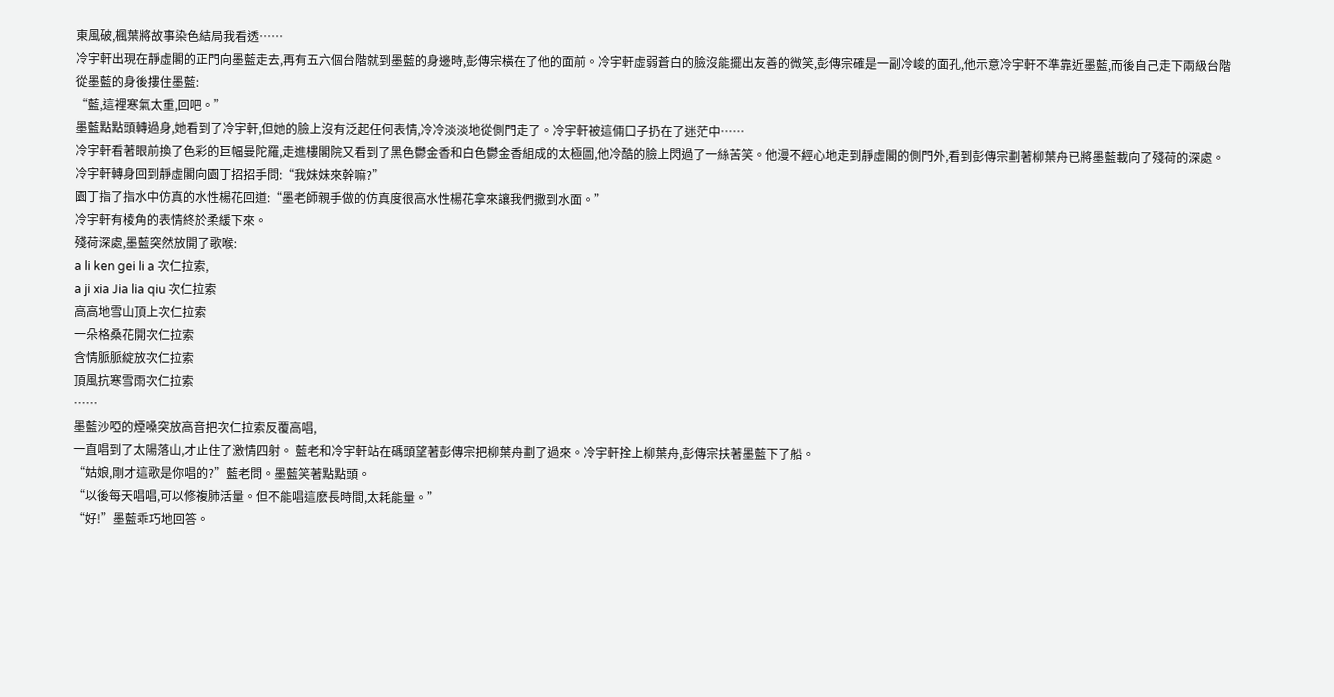東風破,楓葉將故事染色結局我看透……
冷宇軒出現在靜虛閣的正門向墨藍走去,再有五六個台階就到墨藍的身邊時,彭傳宗橫在了他的面前。冷宇軒虛弱蒼白的臉沒能擺出友善的微笑,彭傳宗確是一副冷峻的面孔,他示意冷宇軒不準靠近墨藍,而後自己走下兩級台階從墨藍的身後摟住墨藍:
“藍,這裡寒氣太重,回吧。”
墨藍點點頭轉過身,她看到了冷宇軒,但她的臉上沒有泛起任何表情,冷冷淡淡地從側門走了。冷宇軒被這倆口子扔在了迷茫中……
冷宇軒看著眼前換了色彩的巨幅曼陀羅,走進樓閣院又看到了黑色鬱金香和白色鬱金香組成的太極圖,他冷酷的臉上閃過了一絲苦笑。他漫不經心地走到靜虛閣的側門外,看到彭傳宗劃著柳葉舟已將墨藍載向了殘荷的深處。
冷宇軒轉身回到靜虛閣向園丁招招手問:“我妹妹來幹嘛?”
園丁指了指水中仿真的水性楊花回道:“墨老師親手做的仿真度很高水性楊花拿來讓我們撒到水面。”
冷宇軒有棱角的表情終於柔緩下來。
殘荷深處,墨藍突然放開了歌喉:
a li ken gei li a 次仁拉索,
a ji xia Jia lia qiu 次仁拉索
高高地雪山頂上次仁拉索
一朵格桑花開次仁拉索
含情脈脈綻放次仁拉索
頂風抗寒雪雨次仁拉索
……
墨藍沙啞的煙嗓突放高音把次仁拉索反覆高唱,
一直唱到了太陽落山,才止住了激情四射。 藍老和冷宇軒站在碼頭望著彭傳宗把柳葉舟劃了過來。冷宇軒拴上柳葉舟,彭傳宗扶著墨藍下了船。
“姑娘,剛才這歌是你唱的?”藍老問。墨藍笑著點點頭。
“以後每天唱唱,可以修複肺活量。但不能唱這麽長時間,太耗能量。”
“好!”墨藍乖巧地回答。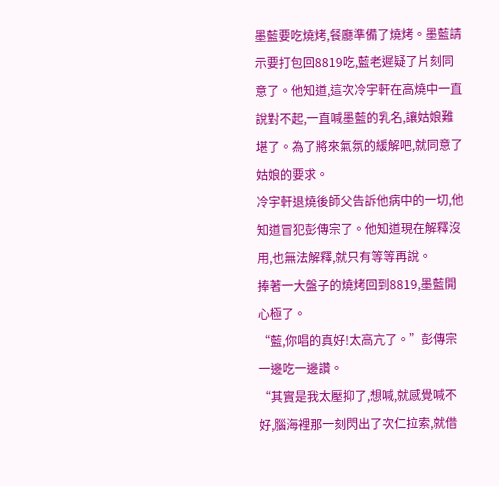墨藍要吃燒烤,餐廳準備了燒烤。墨藍請示要打包回8819吃,藍老遲疑了片刻同意了。他知道,這次冷宇軒在高燒中一直說對不起,一直喊墨藍的乳名,讓姑娘難堪了。為了將來氣氛的緩解吧,就同意了姑娘的要求。
冷宇軒退燒後師父告訴他病中的一切,他知道冒犯彭傳宗了。他知道現在解釋沒用,也無法解釋,就只有等等再說。
捧著一大盤子的燒烤回到8819,墨藍開心極了。
“藍,你唱的真好!太高亢了。”彭傳宗一邊吃一邊讚。
“其實是我太壓抑了,想喊,就感覺喊不好,腦海裡那一刻閃出了次仁拉索,就借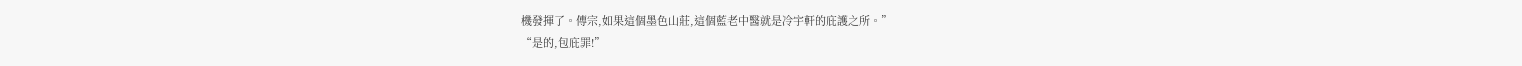機發揮了。傳宗,如果這個墨色山莊,這個藍老中醫就是冷宇軒的庇護之所。”
“是的,包庇罪!”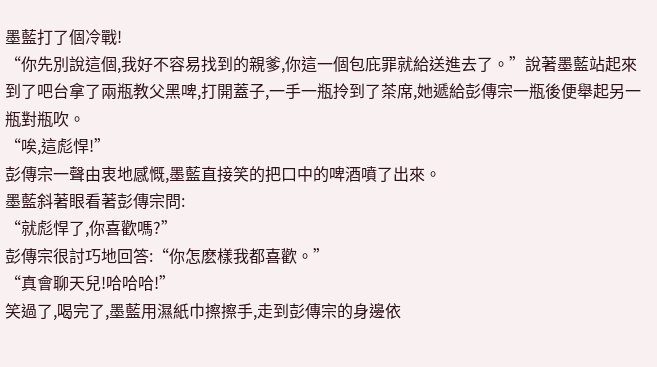墨藍打了個冷戰!
“你先別說這個,我好不容易找到的親爹,你這一個包庇罪就給送進去了。”說著墨藍站起來到了吧台拿了兩瓶教父黑啤,打開蓋子,一手一瓶拎到了茶席,她遞給彭傳宗一瓶後便舉起另一瓶對瓶吹。
“唉,這彪悍!”
彭傳宗一聲由衷地感慨,墨藍直接笑的把口中的啤酒噴了出來。
墨藍斜著眼看著彭傳宗問:
“就彪悍了,你喜歡嗎?”
彭傳宗很討巧地回答:“你怎麽樣我都喜歡。”
“真會聊天兒!哈哈哈!”
笑過了,喝完了,墨藍用濕紙巾擦擦手,走到彭傳宗的身邊依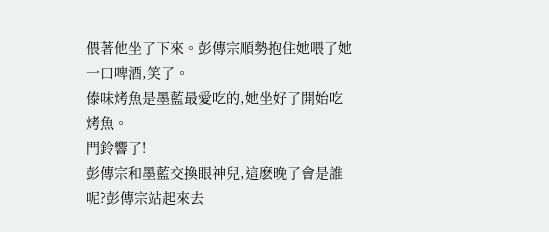偎著他坐了下來。彭傳宗順勢抱住她喂了她一口啤酒,笑了。
傣味烤魚是墨藍最愛吃的,她坐好了開始吃烤魚。
門鈴響了!
彭傳宗和墨藍交換眼神兒,這麽晚了會是誰呢?彭傳宗站起來去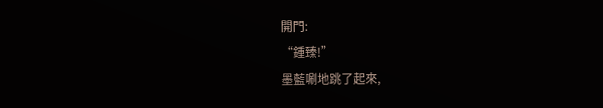開門:
“鍾臻!”
墨藍唰地跳了起來,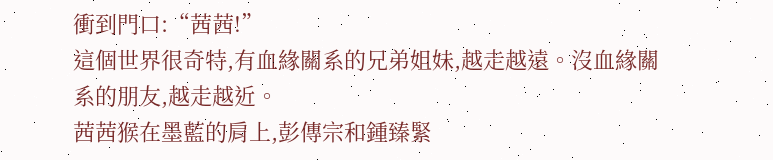衝到門口:“茜茜!”
這個世界很奇特,有血緣關系的兄弟姐妹,越走越遠。沒血緣關系的朋友,越走越近。
茜茜猴在墨藍的肩上,彭傳宗和鍾臻緊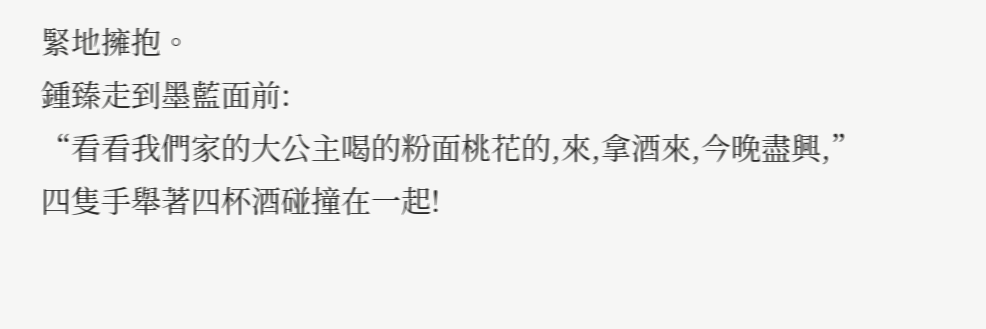緊地擁抱。
鍾臻走到墨藍面前:
“看看我們家的大公主喝的粉面桃花的,來,拿酒來,今晚盡興,”
四隻手舉著四杯酒碰撞在一起!